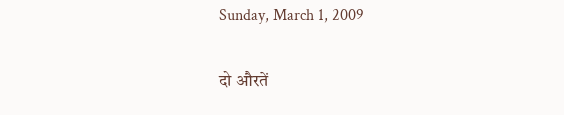Sunday, March 1, 2009

दो औरतें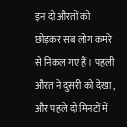इन दो औरतों को छोड़कर सब लोग कमरे से निकल गए हैं । पहली औरत ने दुसरी को देखा , और पहले दो मिनटों में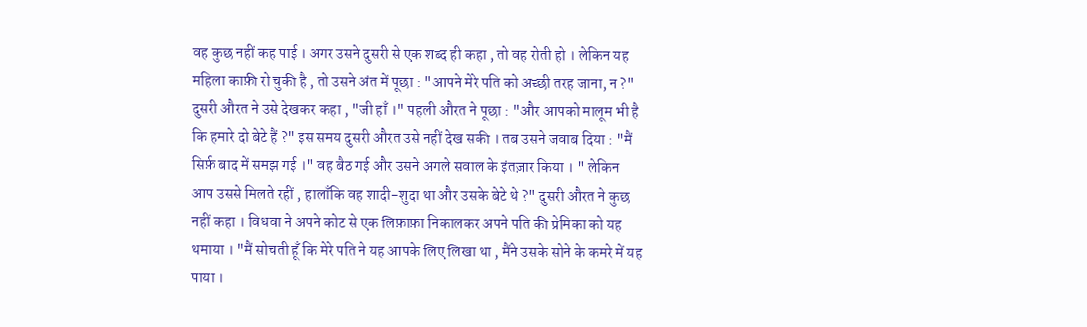वह कुछ नहीं कह पाई । अगर उसने दुसरी से एक शब्द ही कहा , तो वह रोती हो । लेकिन यह महिला काफ़ी रो चुकी है , तो उसने अंत में पूछा : "आपने मेरे पति को अच्छी तरह जाना, न ?" दुसरी औरत ने उसे देखकर कहा , "जी हाँ ।" पहली औरत ने पूछा : "और आपको मालूम भी है कि हमारे दो बेटे हैं ?" इस समय दुसरी औरत उसे नहीं देख सकी । तब उसने जवाब दिया : "मैं सिर्फ़ बाद में समझ गई ।" वह बैठ गई और उसने अगले सवाल के इंतज़ार किया । " लेकिन आप उससे मिलते रहीं , हालाँकि वह शादी-शुदा था और उसके बेटे थे ?" दुसरी औरत ने कुछ नहीं कहा । विधवा ने अपने कोट से एक लिफ़ाफ़ा निकालकर अपने पति की प्रेमिका को यह थमाया । "मैं सोचती हूँ कि मेरे पति ने यह आपके लिए लिखा था , मैंने उसके सोने के कमरे में यह पाया ।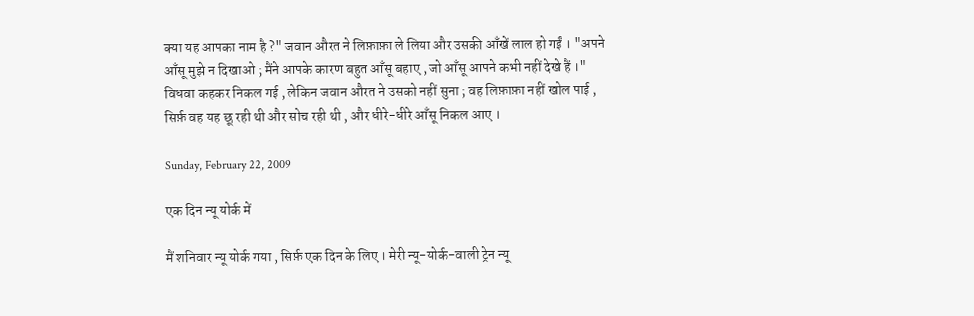क्या यह आपका नाम है ?" जवान औरत ने लिफ़ाफ़ा ले लिया और उसकी आँखें लाल हो गईं । "अपने आँसू मुझे न दिखाओ ; मैंने आपके कारण बहुत आँसू बहाए , जो आँसू आपने कभी नहीं देखे हैं ।" विधवा कहकर निकल गई , लेकिन जवान औरत ने उसको नहीं सुना ; वह लिफ़ाफ़ा नहीं खोल पाई , सिर्फ़ वह यह छू रही थी और सोच रही थी , और धीरे-धीरे आँसू निकल आए ।

Sunday, February 22, 2009

एक दिन न्यू योर्क में

मैं शनिवार न्यू योर्क गया , सिर्फ़ एक दिन के लिए । मेरी न्यू-योर्क-वाली ट्रेन न्यू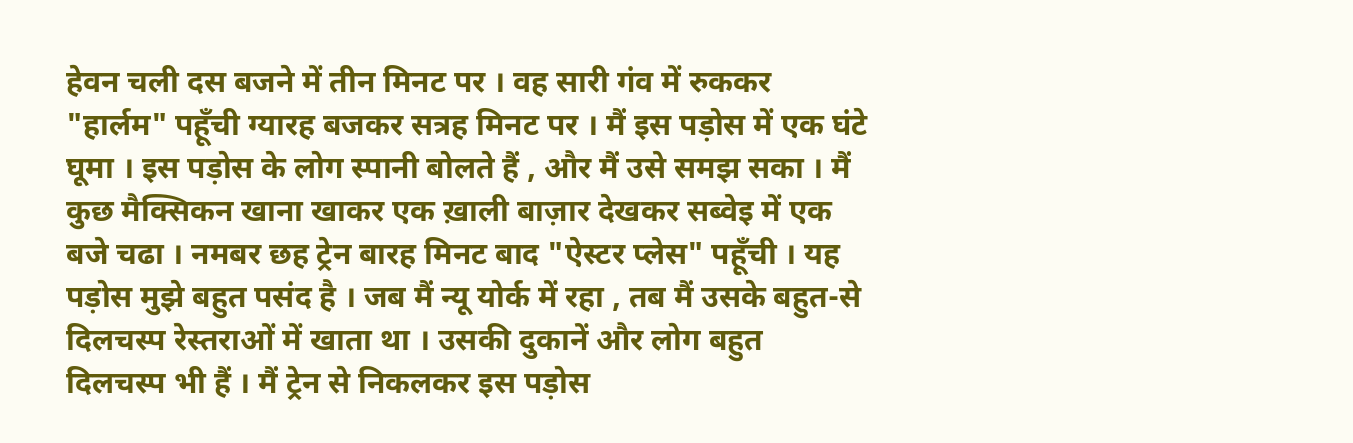हेवन चली दस बजने में तीन मिनट पर । वह सारी गंव में रुककर "हार्लम" पहूँची ग्यारह बजकर सत्रह मिनट पर । मैं इस पड़ोस में एक घंटे घूमा । इस पड़ोस के लोग स्पानी बोलते हैं , और मैं उसे समझ सका । मैं कुछ मैक्सिकन खाना खाकर एक ख़ाली बाज़ार देखकर सब्वेइ में एक बजे चढा । नमबर छह ट्रेन बारह मिनट बाद "ऐस्टर प्लेस" पहूँची । यह पड़ोस मुझे बहुत पसंद है । जब मैं न्यू योर्क में रहा , तब मैं उसके बहुत-से दिलचस्प रेस्तराओं में खाता था । उसकी दुकानें और लोग बहुत दिलचस्प भी हैं । मैं ट्रेन से निकलकर इस पड़ोस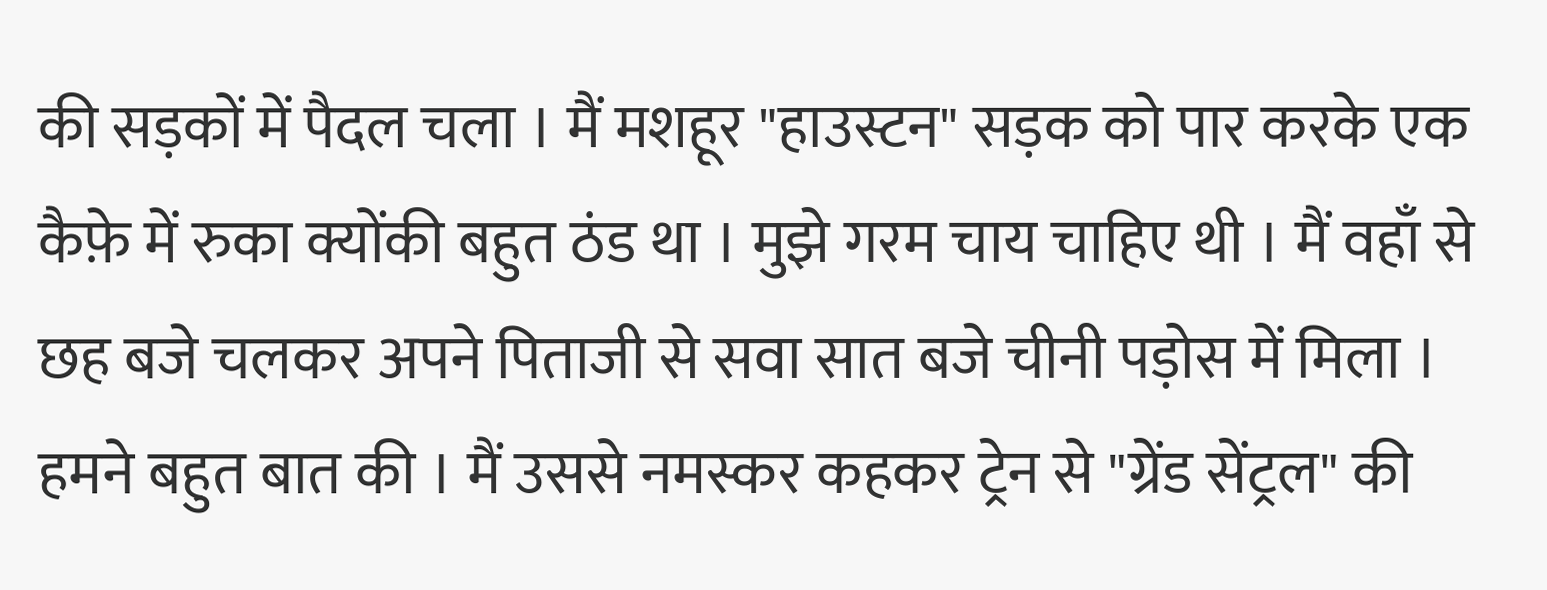की सड़कों में पैदल चला । मैं मशहूर "हाउस्टन" सड़क को पार करके एक कैफ़े में रुका क्योंकी बहुत ठंड था । मुझे गरम चाय चाहिए थी । मैं वहाँ से छह बजे चलकर अपने पिताजी से सवा सात बजे चीनी पड़ोस में मिला । हमने बहुत बात की । मैं उससे नमस्कर कहकर ट्रेन से "ग्रेंड सेंट्रल" की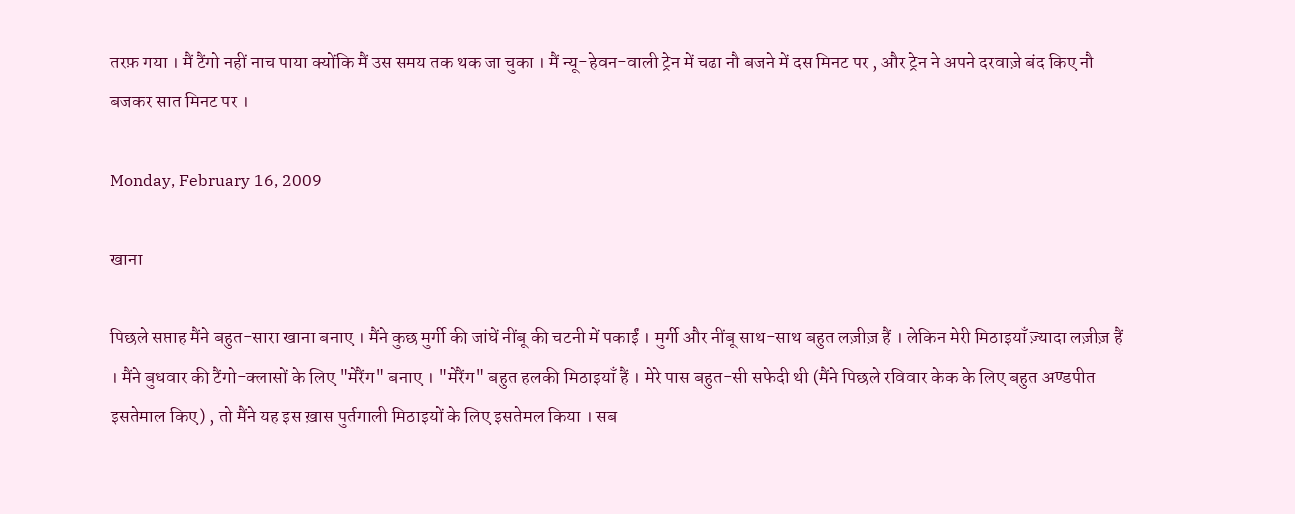तरफ़ गया । मैं टैंगो नहीं नाच पाया क्योंकि मैं उस समय तक थक जा चुका । मैं न्यू-हेवन-वाली ट्रेन में चढा नौ बजने में दस मिनट पर , और ट्रेन ने अपने दरवाज़े बंद किए नौ बजकर सात मिनट पर ।

Monday, February 16, 2009

खाना

पिछले सप्ताह मैंने बहुत-सारा खाना बनाए । मैंने कुछ मुर्गी की जांघें नींबू की चटनी में पकाईं । मुर्गी और नींबू साथ-साथ बहुत लज़ीज़ हैं । लेकिन मेरी मिठाइयाँ ज़्यादा लज़ीज़ हैं । मैंने बुधवार की टैंगो-क्लासों के लिए "मेरैंग" बनाए । "मेरैंग" बहुत हलकी मिठाइयाँ हैं । मेरे पास बहुत-सी सफेदी थी (मैंने पिछले रविवार केक के लिए बहुत अण्डपीत इसतेमाल किए) , तो मैंने यह इस ख़ास पुर्तगाली मिठाइयों के लिए इसतेमल किया । सब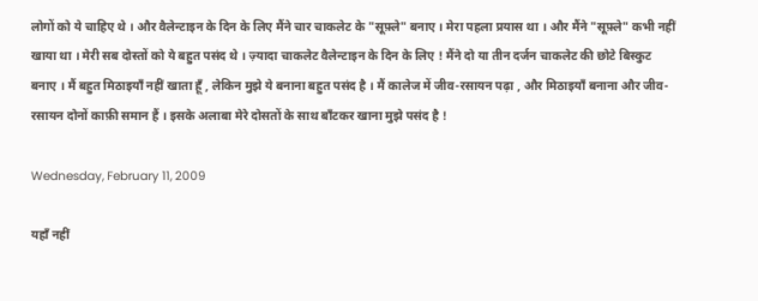लोगों को ये चाहिए थे । और वैलेन्टाइन के दिन के लिए मैंने चार चाकलेट के "सूफ़्ले" बनाए । मेरा पहला प्रयास था । और मैंने "सूफ़्ले" कभी नहीं खाया था । मेरी सब दोस्तों को ये बहुत पसंद थे । ज़्यादा चाकलेट वैलेन्टाइन के दिन के लिए ! मैंने दो या तीन दर्जन चाकलेट की छोटे बिस्कुट बनाए । मैं बहुत मिठाइयाँ नहीं खाता हूँ , लेकिन मुझे ये बनाना बहुत पसंद है । मैं कालेज में जीव-रसायन पढ़ा , और मिठाइयाँ बनाना और जीव-रसायन दोनों काफ़ी समान हैं । इसके अलाबा मेरे दोसतों के साथ बाँटकर खाना मुझे पसंद है !

Wednesday, February 11, 2009

यहाँ नहीं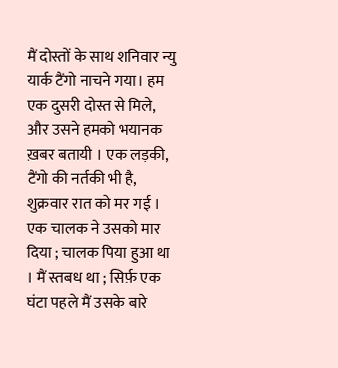मैं दोस्तों के साथ शनिवार न्यु यार्क टैंगो नाचने गया। हम एक दुसरी दोस्त से मिले, और उसने हमको भयानक ख़बर बतायी । एक लड़की, टैंगो की नर्तकी भी है, शुक्रवार रात को मर गई । एक चालक ने उसको मार दिया ; चालक पिया हुआ था । मैं स्तबध था ; सिर्फ़ एक घंटा पहले मैं उसके बारे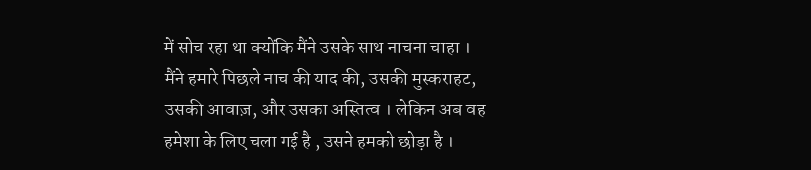में सोच रहा था क्योंकि मैंने उसके साथ नाचना चाहा । मैंने हमारे पिछले नाच की याद की, उसकी मुस्कराहट, उसकी आवाज़, और उसका अस्तित्व । लेकिन अब वह हमेशा के लिए चला गई है , उसने हमको छोड़ा है ।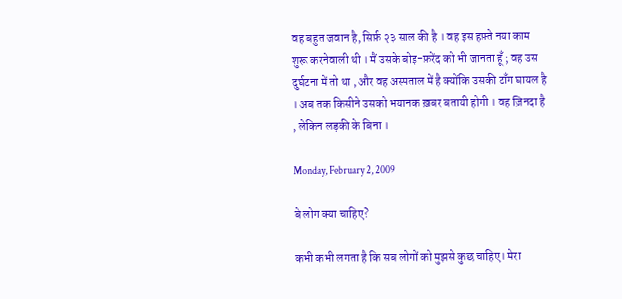वह बहुत जवान है, सिर्फ़ २३ साल की है । वह इस हफ़्ते नया काम शुरू करनेवाली थी । मैं उसके बोइ-फ़रेंद को भी जानता हूँ ; वह उस दुर्घटना में तो था , और वह अस्पताल में है क्योंकि उसकी टाँग घायल है । अब तक किसीने उसको भयानक ख़बर बतायी होगी । वह ज़िनदा है , लेकिन लड़की के बिना ।

Monday, February 2, 2009

बे लोग क्या चाहिए?

कभी कभी लगता है कि सब लोगों को मुझसे कुछ चाहिए। मेरा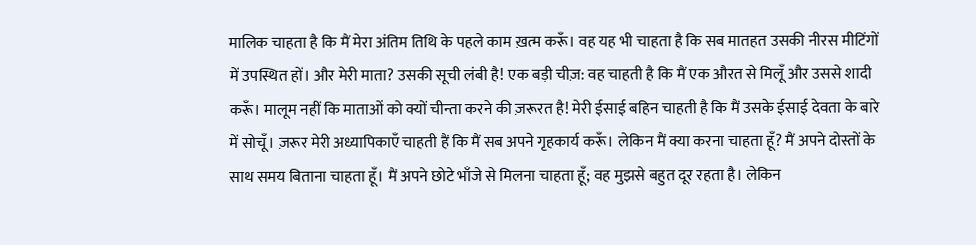मालिक चाहता है कि मैं मेरा अंतिम तिथि के पहले काम ख़त्म करूँ। वह यह भी चाहता है कि सब मातहत उसकी नीरस मीटिंगों में उपस्थित हों। और मेरी माता? उसकी सूची लंबी है! एक बड़ी चीज़: वह चाहती है कि मैं एक औरत से मिलूँ और उससे शादी करूँ। मालूम नहीं कि माताओं को क्यों चीन्ता करने की ज़रूरत है! मेरी ईसाई बहिन चाहती है कि मैं उसके ईसाई देवता के बारे में सोचूँ। ज़रूर मेरी अध्यापिकाएँ चाहती हैं कि मैं सब अपने गृहकार्य करूँ। लेकिन मैं क्या करना चाहता हूँ? मैं अपने दोस्तों के साथ समय बिताना चाहता हूँ। मैं अपने छोटे भाँजे से मिलना चाहता हूँ; वह मुझसे बहुत दूर रहता है। लेकिन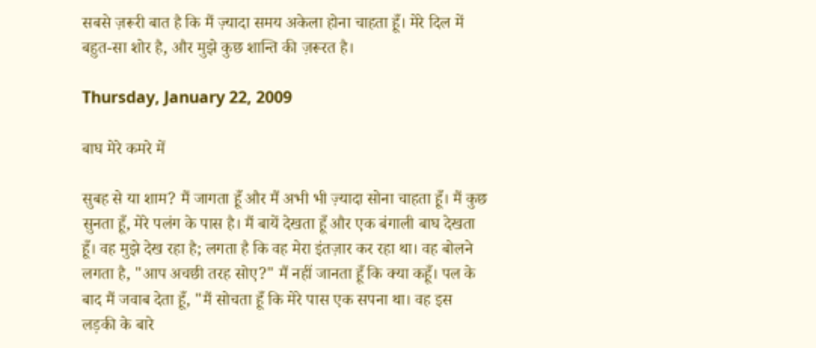सबसे ज़रूरी बात है कि मैं ज़्यादा समय अकेला होना चाहता हूँ। मेरे दिल में बहुत-सा शोर है, और मुझे कुछ शान्ति की ज़रूरत है।

Thursday, January 22, 2009

बाघ मेरे कमरे में

सुबह से या शाम? मैं जागता हूँ और मैं अभी भी ज़्यादा सोना चाहता हूँ। मैं कुछ सुनता हूँ, मेरे पलंग के पास है। मैं बायें देखता हूँ और एक बंगाली बाघ देखता हूँ। वह मुझे देख रहा है; लगता है कि वह मेरा इंतज़ार कर रहा था। वह बोलने लगता है, "आप अचछी तरह सोए?" मैं नहीं जानता हूँ कि क्या कहूँ। पल के बाद मैं जवाब देता हूँ, "मैं सोचता हूँ कि मेरे पास एक सपना था। वह इस लड़की के बारे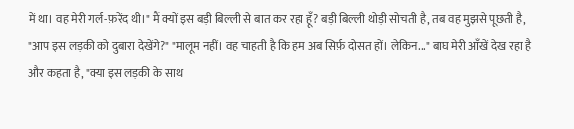में था। वह मेरी गर्ल-फ़रेंद थी।" मैं क्यों इस बड़ी बिल्ली से बात कर रहा हूँ? बड़ी बिल्ली थोड़ी सोचती है, तब वह मुझसे पूछती है, "आप इस लड़की को दुबारा देखेंगे?" "मालूम नहीं। वह चाहती है कि हम अब सिर्फ़ दोसत हों। लेकिन..." बाघ मेरी आँखें देख रहा है और कहता है, "क्या इस लड़की के साथ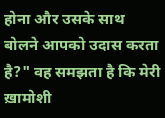होना और उसके साथ बोलने आपको उदास करता है?" वह समझता है कि मेरी ख़ामोशी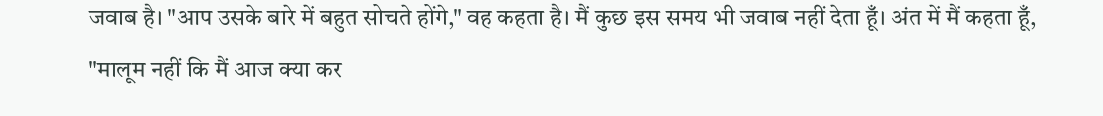जवाब है। "आप उसके बारे में बहुत सोचते होंगे," वह कहता है। मैं कुछ इस समय भी जवाब नहीं देता हूँ। अंत में मैं कहता हूँ, "मालूम नहीं कि मैं आज क्या कर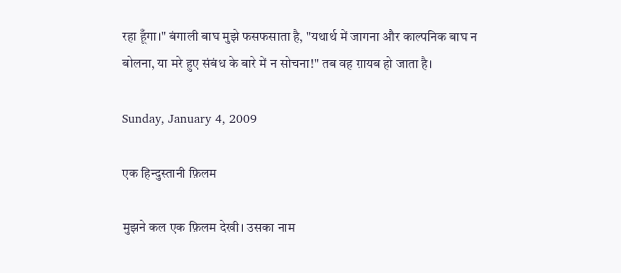रहा हूँगा।" बंगाली बाघ मुझे फसफसाता है, "यथार्थ में जागना और काल्पनिक बाघ न बोलना, या मरे हुए संबंध के बारे में न सोचना!" तब वह ग़ायब हो जाता है।

Sunday, January 4, 2009

एक हिन्दुस्तानी फ़िलम

मुझने कल एक फ़िलम देखी। उसका नाम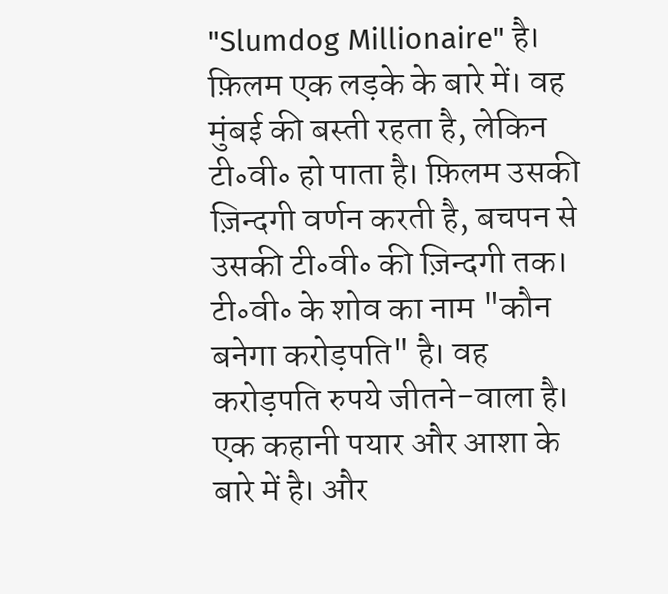"Slumdog Millionaire" है। फ़िलम एक लड़के के बारे में। वह मुंबई की बस्ती रहता है, लेकिन टी॰वी॰ हो पाता है। फ़िलम उसकी ज़िन्दगी वर्णन करती है, बचपन से उसकी टी॰वी॰ की ज़िन्दगी तक। टी॰वी॰ के शोव का नाम "कौन बनेगा करोड़पति" है। वह करोड़पति रुपये जीतने-वाला है। एक कहानी पयार और आशा के बारे में है। और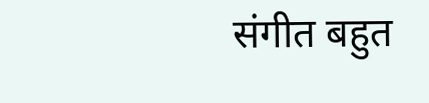संगीत बहुत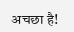अचछा है!